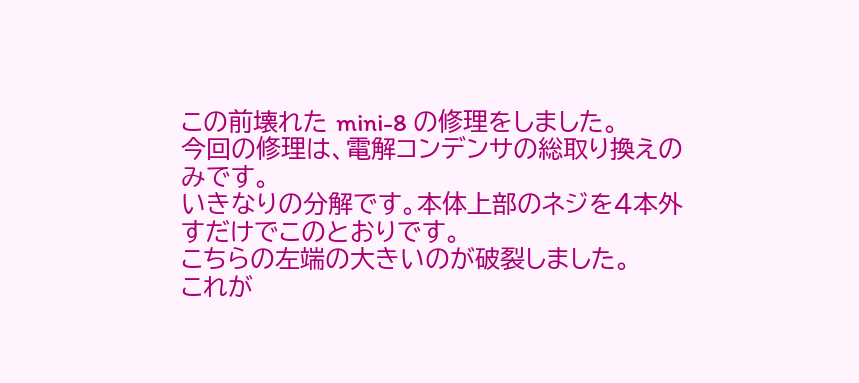この前壊れた mini-8 の修理をしました。
今回の修理は、電解コンデンサの総取り換えのみです。
いきなりの分解です。本体上部のネジを4本外すだけでこのとおりです。
こちらの左端の大きいのが破裂しました。
これが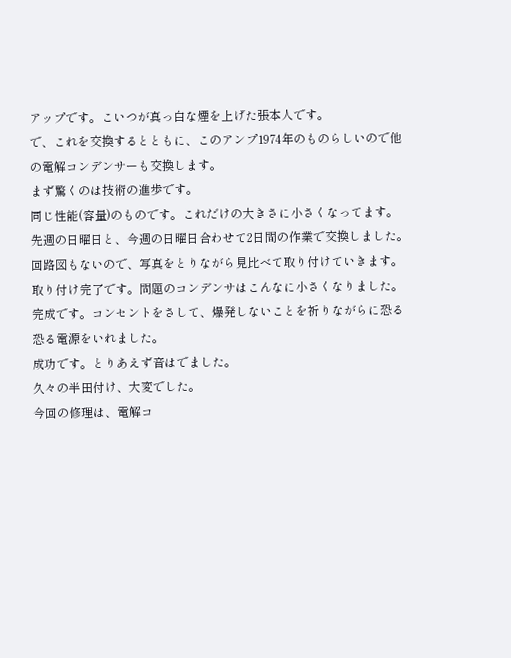アップです。こいつが真っ白な煙を上げた張本人です。
で、これを交換するとともに、このアンプ1974年のものらしいので他の電解コンデンサーも交換します。
まず驚くのは技術の進歩です。
同じ性能(容量)のものです。これだけの大きさに小さくなってます。
先週の日曜日と、今週の日曜日合わせて2日間の作業で交換しました。
回路図もないので、写真をとりながら見比べて取り付けていきます。
取り付け完了です。問題のコンデンサはこんなに小さくなりました。
完成です。コンセントをさして、爆発しないことを祈りながらに恐る恐る電源をいれました。
成功です。とりあえず音はでました。
久々の半田付け、大変でした。
今回の修理は、電解コ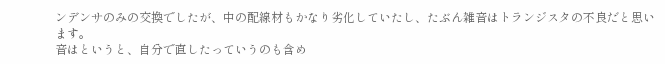ンデンサのみの交換でしたが、中の配線材もかなり劣化していたし、たぶん雑音はトランジスタの不良だと思います。
音はというと、自分で直したっていうのも含め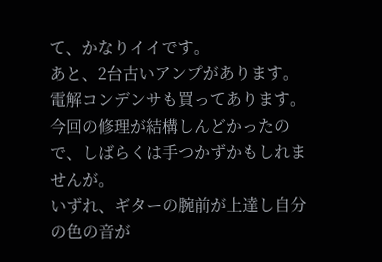て、かなりイイです。
あと、2台古いアンプがあります。電解コンデンサも買ってあります。
今回の修理が結構しんどかったので、しばらくは手つかずかもしれませんが。
いずれ、ギターの腕前が上達し自分の色の音が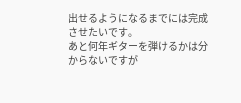出せるようになるまでには完成させたいです。
あと何年ギターを弾けるかは分からないですが